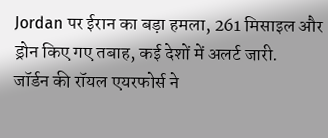Jordan पर ईरान का बड़ा हमला, 261 मिसाइल और ड्रोन किए गए तबाह, कई देशों में अलर्ट जारी.
जॉर्डन की रॉयल एयरफोर्स ने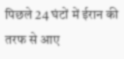पिछले 24 घंटों में ईरान की तरफ से आए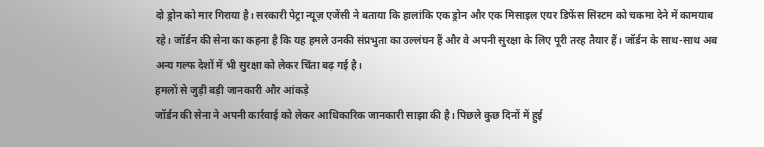दो ड्रोन को मार गिराया है। सरकारी पेट्रा न्यूज़ एजेंसी ने बताया कि हालांकि एक ड्रोन और एक मिसाइल एयर डिफेंस सिस्टम को चकमा देने में कामयाब रहे। जॉर्डन की सेना का कहना है कि यह हमले उनकी संप्रभुता का उल्लंघन हैं और वे अपनी सुरक्षा के लिए पूरी तरह तैयार हैं। जॉर्डन के साथ-साथ अब अन्य गल्फ देशों में भी सुरक्षा को लेकर चिंता बढ़ गई है।
हमलों से जुड़ी बड़ी जानकारी और आंकड़े
जॉर्डन की सेना ने अपनी कार्रवाई को लेकर आधिकारिक जानकारी साझा की है। पिछले कुछ दिनों में हुई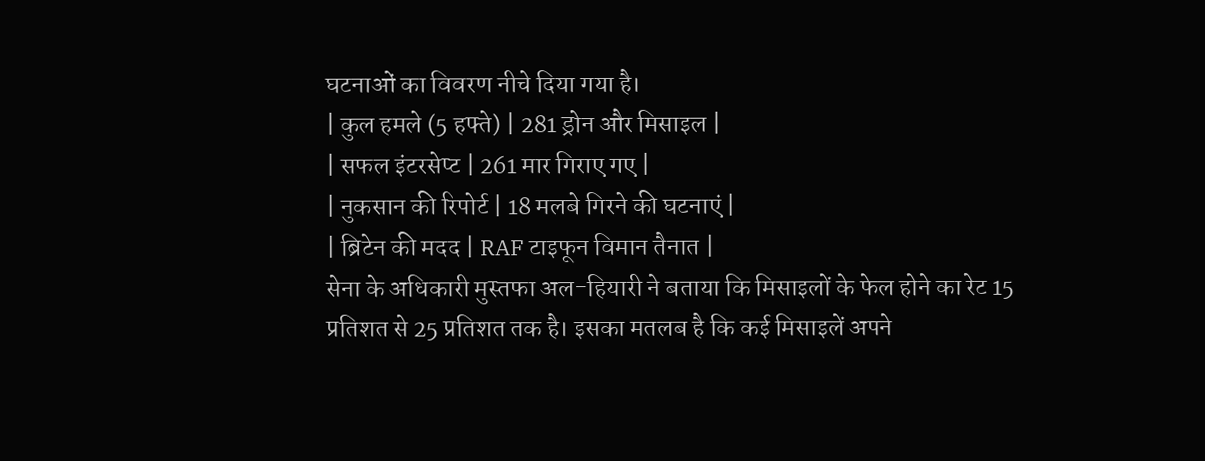घटनाओं का विवरण नीचे दिया गया है।
| कुल हमले (5 हफ्ते) | 281 ड्रोन और मिसाइल |
| सफल इंटरसेप्ट | 261 मार गिराए गए |
| नुकसान की रिपोर्ट | 18 मलबे गिरने की घटनाएं |
| ब्रिटेन की मदद | RAF टाइफून विमान तैनात |
सेना के अधिकारी मुस्तफा अल-हियारी ने बताया कि मिसाइलों के फेल होने का रेट 15 प्रतिशत से 25 प्रतिशत तक है। इसका मतलब है कि कई मिसाइलें अपने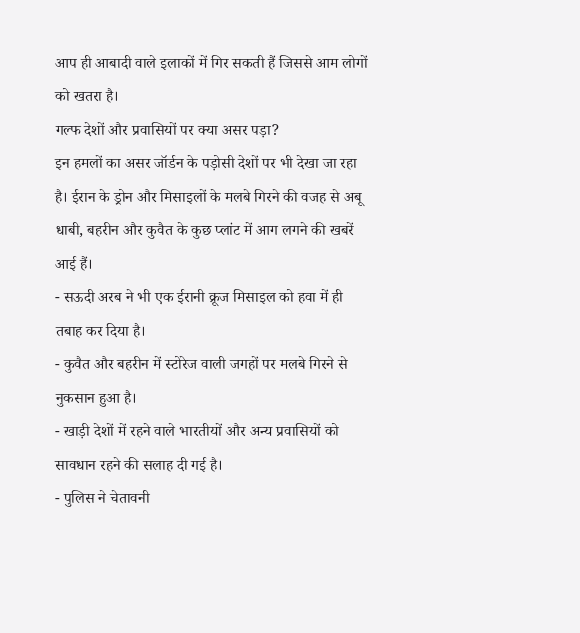आप ही आबादी वाले इलाकों में गिर सकती हैं जिससे आम लोगों को खतरा है।
गल्फ देशों और प्रवासियों पर क्या असर पड़ा?
इन हमलों का असर जॉर्डन के पड़ोसी देशों पर भी देखा जा रहा है। ईरान के ड्रोन और मिसाइलों के मलबे गिरने की वजह से अबू धाबी, बहरीन और कुवैत के कुछ प्लांट में आग लगने की खबरें आई हैं।
- सऊदी अरब ने भी एक ईरानी क्रूज मिसाइल को हवा में ही तबाह कर दिया है।
- कुवैत और बहरीन में स्टोरेज वाली जगहों पर मलबे गिरने से नुकसान हुआ है।
- खाड़ी देशों में रहने वाले भारतीयों और अन्य प्रवासियों को सावधान रहने की सलाह दी गई है।
- पुलिस ने चेतावनी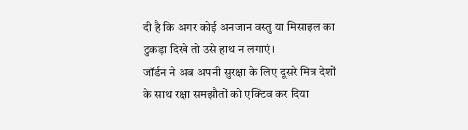दी है कि अगर कोई अनजान वस्तु या मिसाइल का टुकड़ा दिखे तो उसे हाथ न लगाएं।
जॉर्डन ने अब अपनी सुरक्षा के लिए दूसरे मित्र देशों के साथ रक्षा समझौतों को एक्टिव कर दिया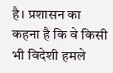है। प्रशासन का कहना है कि वे किसी भी विदेशी हमले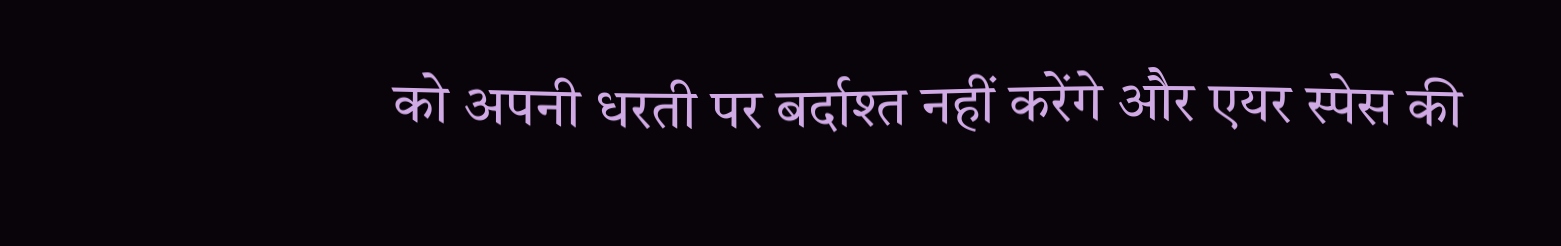को अपनी धरती पर बर्दाश्त नहीं करेंगे और एयर स्पेस की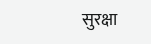सुरक्षा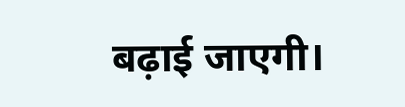बढ़ाई जाएगी।